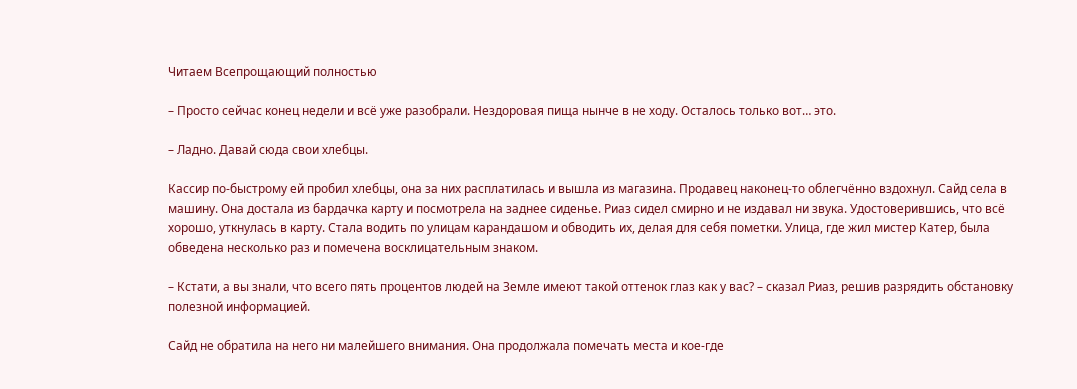Читаем Всепрощающий полностью

– Просто сейчас конец недели и всё уже разобрали. Нездоровая пища нынче в не ходу. Осталось только вот… это.

– Ладно. Давай сюда свои хлебцы.

Кассир по-быстрому ей пробил хлебцы, она за них расплатилась и вышла из магазина. Продавец наконец-то облегчённо вздохнул. Сайд села в машину. Она достала из бардачка карту и посмотрела на заднее сиденье. Риаз сидел смирно и не издавал ни звука. Удостоверившись, что всё хорошо, уткнулась в карту. Стала водить по улицам карандашом и обводить их, делая для себя пометки. Улица, где жил мистер Катер, была обведена несколько раз и помечена восклицательным знаком.

– Кстати, а вы знали, что всего пять процентов людей на Земле имеют такой оттенок глаз как у вас? – сказал Риаз, решив разрядить обстановку полезной информацией.

Сайд не обратила на него ни малейшего внимания. Она продолжала помечать места и кое-где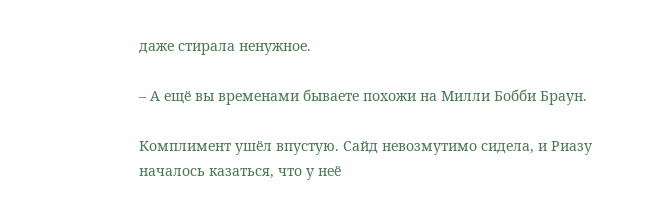даже стирала ненужное.

– А ещё вы временами бываете похожи на Милли Бобби Браун.

Комплимент ушёл впустую. Сайд невозмутимо сидела, и Риазу началось казаться, что у неё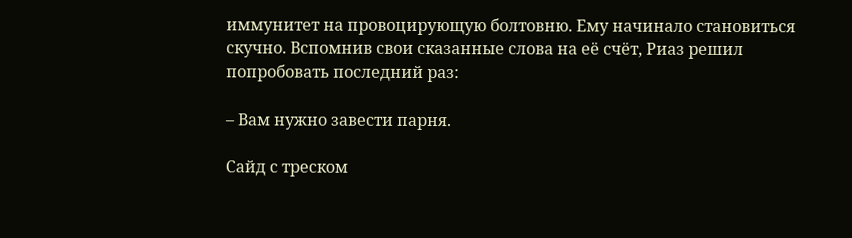иммунитет на провоцирующую болтовню. Ему начинало становиться скучно. Вспомнив свои сказанные слова на её счёт, Риаз решил попробовать последний раз:

– Вам нужно завести парня.

Сайд с треском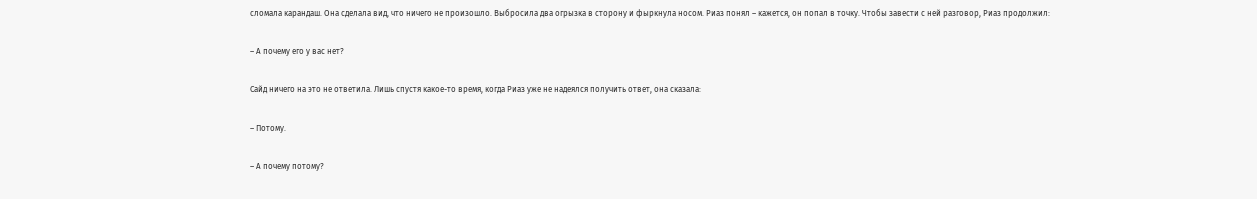сломала карандаш. Она сделала вид, что ничего не произошло. Выбросила два огрызка в сторону и фыркнула носом. Риаз понял – кажется, он попал в точку. Чтобы завести с ней разговор, Риаз продолжил:

– А почему его у вас нет?

Сайд ничего на это не ответила. Лишь спустя какое-то время, когда Риаз уже не надеялся получить ответ, она сказала:

– Потому.

– А почему потому?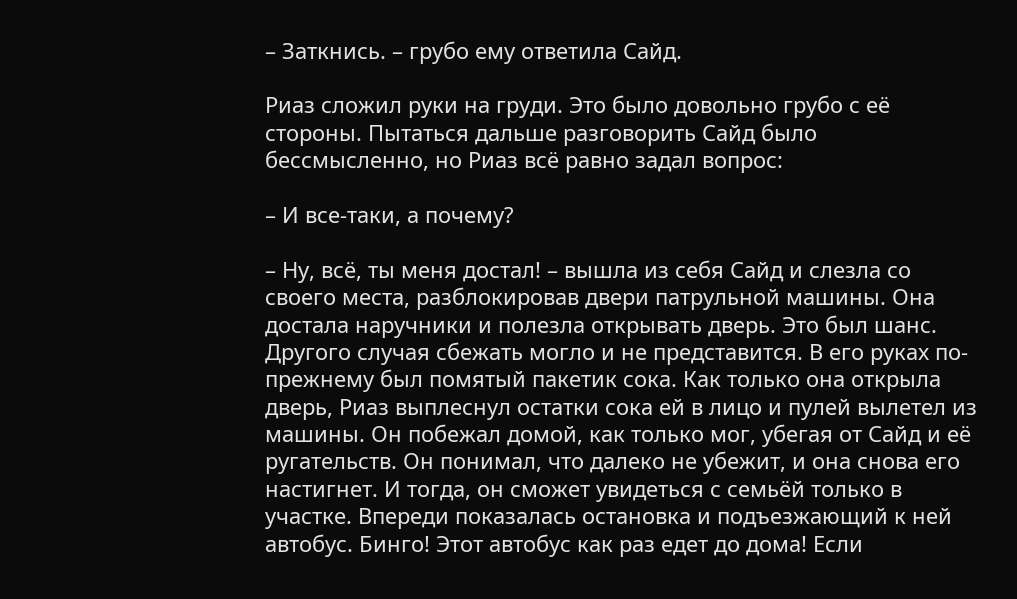– Заткнись. – грубо ему ответила Сайд.

Риаз сложил руки на груди. Это было довольно грубо с её стороны. Пытаться дальше разговорить Сайд было бессмысленно, но Риаз всё равно задал вопрос:

– И все-таки, а почему?

– Ну, всё, ты меня достал! – вышла из себя Сайд и слезла со своего места, разблокировав двери патрульной машины. Она достала наручники и полезла открывать дверь. Это был шанс. Другого случая сбежать могло и не представится. В его руках по-прежнему был помятый пакетик сока. Как только она открыла дверь, Риаз выплеснул остатки сока ей в лицо и пулей вылетел из машины. Он побежал домой, как только мог, убегая от Сайд и её ругательств. Он понимал, что далеко не убежит, и она снова его настигнет. И тогда, он сможет увидеться с семьёй только в участке. Впереди показалась остановка и подъезжающий к ней автобус. Бинго! Этот автобус как раз едет до дома! Если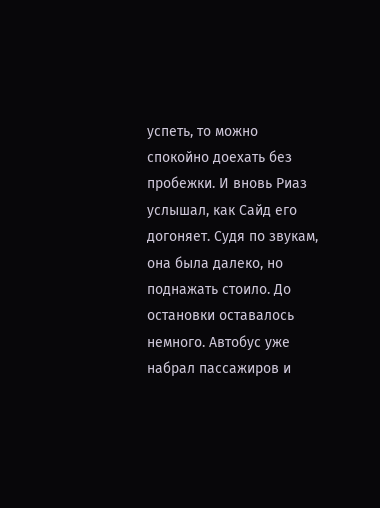успеть, то можно спокойно доехать без пробежки. И вновь Риаз услышал, как Сайд его догоняет. Судя по звукам, она была далеко, но поднажать стоило. До остановки оставалось немного. Автобус уже набрал пассажиров и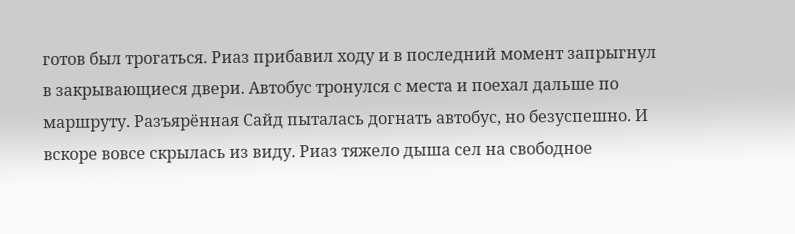готов был трогаться. Риаз прибавил ходу и в последний момент запрыгнул в закрывающиеся двери. Автобус тронулся с места и поехал дальше по маршруту. Разъярённая Сайд пыталась догнать автобус, но безуспешно. И вскоре вовсе скрылась из виду. Риаз тяжело дыша сел на свободное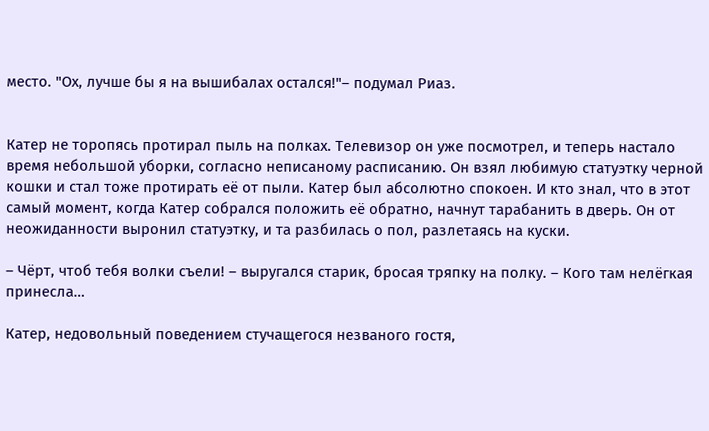место. "Ох, лучше бы я на вышибалах остался!"– подумал Риаз.


Катер не торопясь протирал пыль на полках. Телевизор он уже посмотрел, и теперь настало время небольшой уборки, согласно неписаному расписанию. Он взял любимую статуэтку черной кошки и стал тоже протирать её от пыли. Катер был абсолютно спокоен. И кто знал, что в этот самый момент, когда Катер собрался положить её обратно, начнут тарабанить в дверь. Он от неожиданности выронил статуэтку, и та разбилась о пол, разлетаясь на куски.

– Чёрт, чтоб тебя волки съели! – выругался старик, бросая тряпку на полку. – Кого там нелёгкая принесла…

Катер, недовольный поведением стучащегося незваного гостя,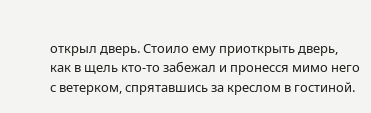открыл дверь. Стоило ему приоткрыть дверь, как в щель кто-то забежал и пронесся мимо него с ветерком, спрятавшись за креслом в гостиной.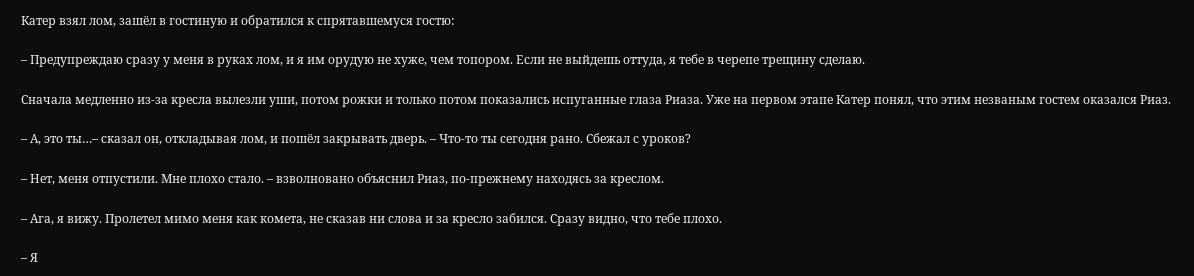Катер взял лом, зашёл в гостиную и обратился к спрятавшемуся гостю:

– Предупреждаю сразу у меня в руках лом, и я им орудую не хуже, чем топором. Если не выйдешь оттуда, я тебе в черепе трещину сделаю.

Сначала медленно из-за кресла вылезли уши, потом рожки и только потом показались испуганные глаза Риаза. Уже на первом этапе Катер понял, что этим незваным гостем оказался Риаз.

– А, это ты…– сказал он, откладывая лом, и пошёл закрывать дверь. – Что-то ты сегодня рано. Сбежал с уроков?

– Нет, меня отпустили. Мне плохо стало. – взволновано объяснил Риаз, по-прежнему находясь за креслом.

– Ага, я вижу. Пролетел мимо меня как комета, не сказав ни слова и за кресло забился. Сразу видно, что тебе плохо.

– Я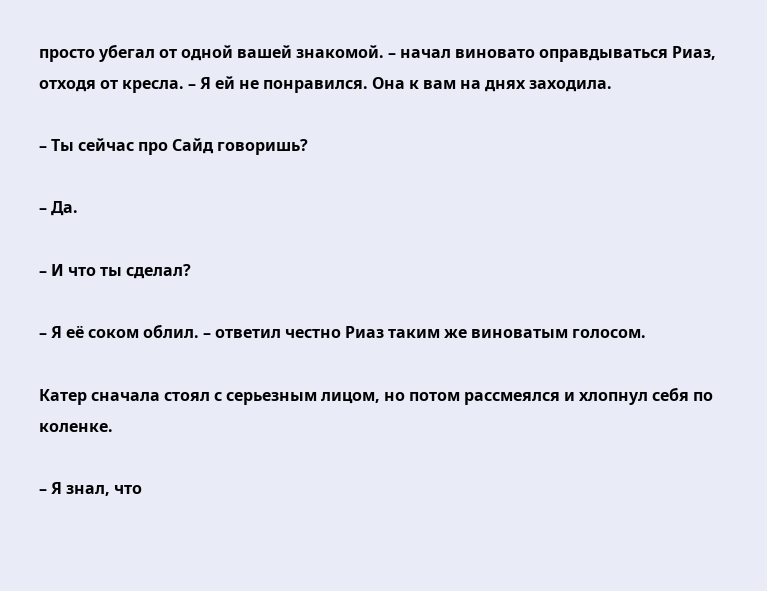просто убегал от одной вашей знакомой. – начал виновато оправдываться Риаз, отходя от кресла. – Я ей не понравился. Она к вам на днях заходила.

– Ты сейчас про Сайд говоришь?

– Да.

– И что ты сделал?

– Я её соком облил. – ответил честно Риаз таким же виноватым голосом.

Катер сначала стоял с серьезным лицом, но потом рассмеялся и хлопнул себя по коленке.

– Я знал, что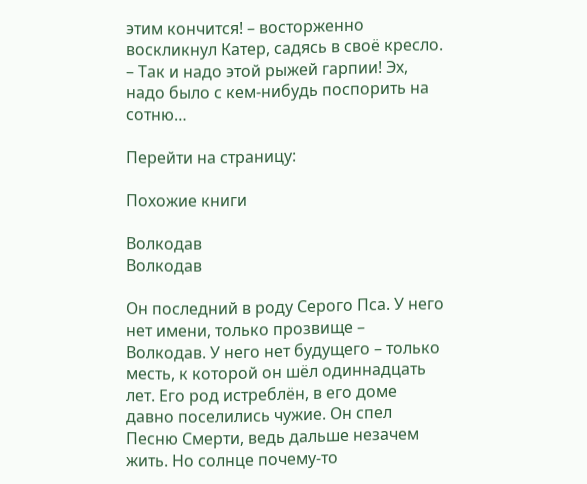этим кончится! – восторженно воскликнул Катер, садясь в своё кресло. – Так и надо этой рыжей гарпии! Эх, надо было с кем-нибудь поспорить на сотню…

Перейти на страницу:

Похожие книги

Волкодав
Волкодав

Он последний в роду Серого Пса. У него нет имени, только прозвище – Волкодав. У него нет будущего – только месть, к которой он шёл одиннадцать лет. Его род истреблён, в его доме давно поселились чужие. Он спел Песню Смерти, ведь дальше незачем жить. Но солнце почему-то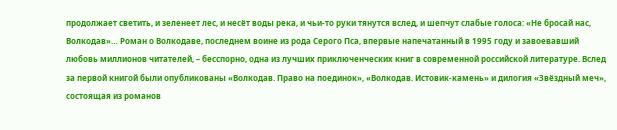продолжает светить, и зеленеет лес, и несёт воды река, и чьи-то руки тянутся вслед, и шепчут слабые голоса: «Не бросай нас, Волкодав»… Роман о Волкодаве, последнем воине из рода Серого Пса, впервые напечатанный в 1995 году и завоевавший любовь миллионов читателей, – бесспорно, одна из лучших приключенческих книг в современной российской литературе. Вслед за первой книгой были опубликованы «Волкодав. Право на поединок», «Волкодав. Истовик-камень» и дилогия «Звёздный меч», состоящая из романов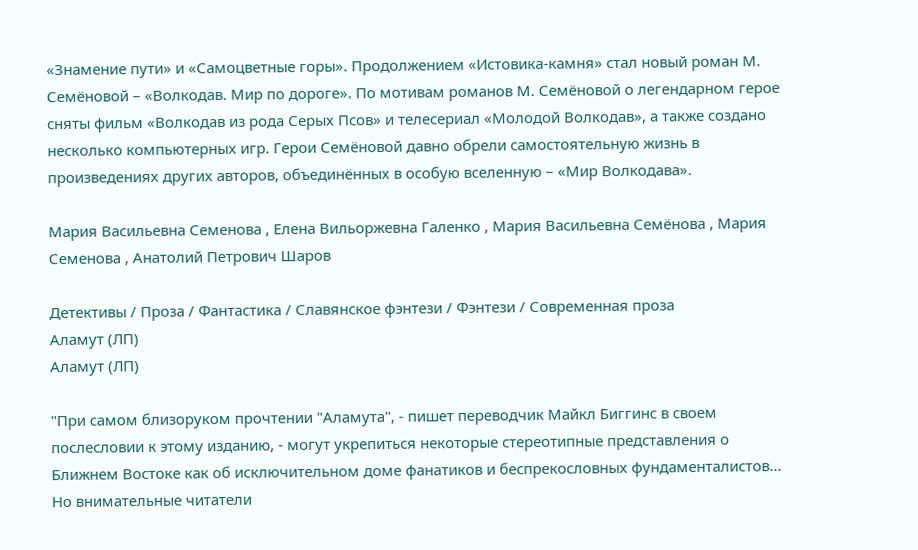«Знамение пути» и «Самоцветные горы». Продолжением «Истовика-камня» стал новый роман М. Семёновой – «Волкодав. Мир по дороге». По мотивам романов М. Семёновой о легендарном герое сняты фильм «Волкодав из рода Серых Псов» и телесериал «Молодой Волкодав», а также создано несколько компьютерных игр. Герои Семёновой давно обрели самостоятельную жизнь в произведениях других авторов, объединённых в особую вселенную – «Мир Волкодава».

Мария Васильевна Семенова , Елена Вильоржевна Галенко , Мария Васильевна Семёнова , Мария Семенова , Анатолий Петрович Шаров

Детективы / Проза / Фантастика / Славянское фэнтези / Фэнтези / Современная проза
Аламут (ЛП)
Аламут (ЛП)

"При самом близоруком прочтении "Аламута", - пишет переводчик Майкл Биггинс в своем послесловии к этому изданию, - могут укрепиться некоторые стереотипные представления о Ближнем Востоке как об исключительном доме фанатиков и беспрекословных фундаменталистов... Но внимательные читатели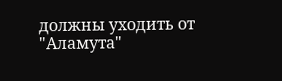должны уходить от "Аламута"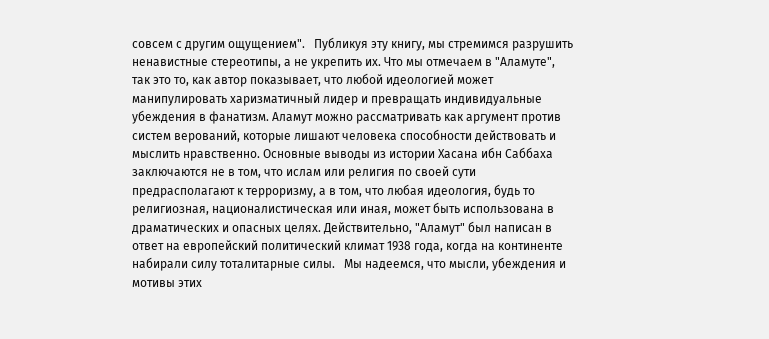совсем с другим ощущением".   Публикуя эту книгу, мы стремимся разрушить ненавистные стереотипы, а не укрепить их. Что мы отмечаем в "Аламуте", так это то, как автор показывает, что любой идеологией может манипулировать харизматичный лидер и превращать индивидуальные убеждения в фанатизм. Аламут можно рассматривать как аргумент против систем верований, которые лишают человека способности действовать и мыслить нравственно. Основные выводы из истории Хасана ибн Саббаха заключаются не в том, что ислам или религия по своей сути предрасполагают к терроризму, а в том, что любая идеология, будь то религиозная, националистическая или иная, может быть использована в драматических и опасных целях. Действительно, "Аламут" был написан в ответ на европейский политический климат 1938 года, когда на континенте набирали силу тоталитарные силы.   Мы надеемся, что мысли, убеждения и мотивы этих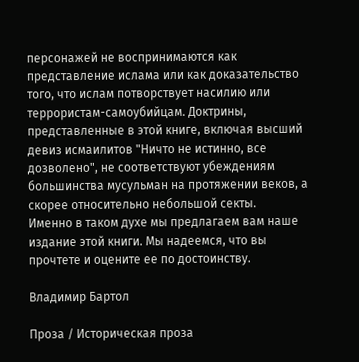персонажей не воспринимаются как представление ислама или как доказательство того, что ислам потворствует насилию или террористам-самоубийцам. Доктрины, представленные в этой книге, включая высший девиз исмаилитов "Ничто не истинно, все дозволено", не соответствуют убеждениям большинства мусульман на протяжении веков, а скорее относительно небольшой секты.   Именно в таком духе мы предлагаем вам наше издание этой книги. Мы надеемся, что вы прочтете и оцените ее по достоинству.

Владимир Бартол

Проза / Историческая проза